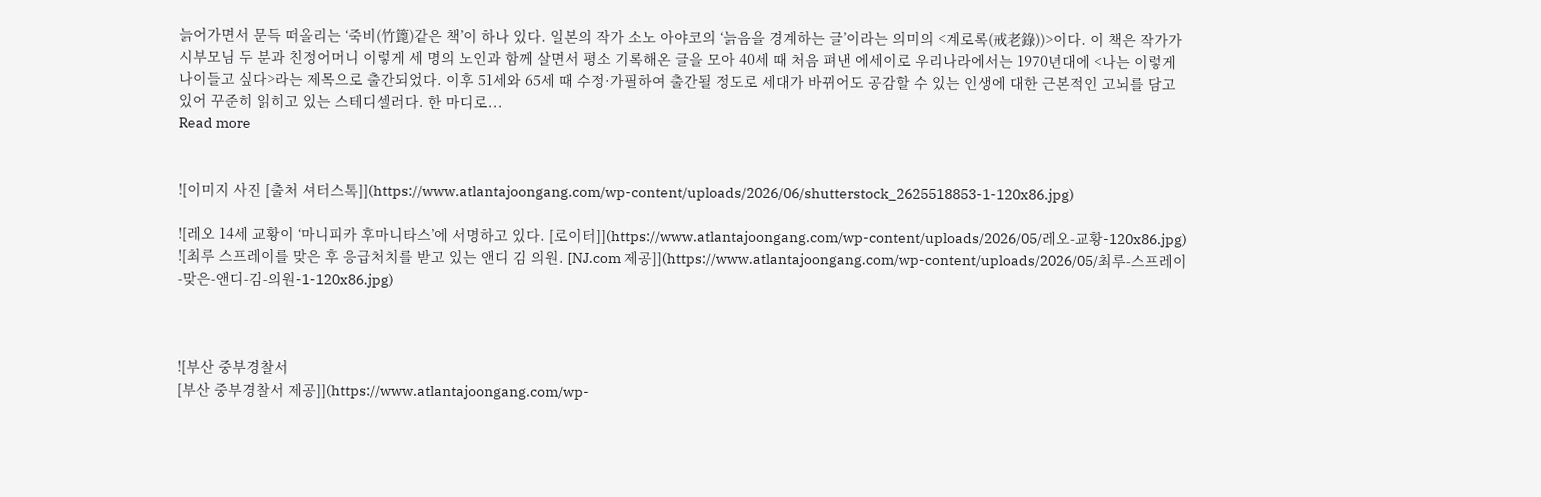늙어가면서 문득 떠올리는 ‘죽비(竹篦)같은 책’이 하나 있다. 일본의 작가 소노 아야코의 ‘늙음을 경계하는 글’이라는 의미의 <계로록(戒老錄))>이다. 이 책은 작가가 시부모님 두 분과 친정어머니 이렇게 세 명의 노인과 함께 살면서 평소 기록해온 글을 모아 40세 때 처음 펴낸 에세이로 우리나라에서는 1970년대에 <나는 이렇게 나이들고 싶다>라는 제목으로 출간되었다. 이후 51세와 65세 때 수정·가필하여 출간될 정도로 세대가 바뀌어도 공감할 수 있는 인생에 대한 근본적인 고뇌를 담고 있어 꾸준히 읽히고 있는 스테디셀러다. 한 마디로...
Read more


![이미지 사진 [출처 셔터스톡]](https://www.atlantajoongang.com/wp-content/uploads/2026/06/shutterstock_2625518853-1-120x86.jpg)

![레오 14세 교황이 ‘마니피카 후마니타스’에 서명하고 있다. [로이터]](https://www.atlantajoongang.com/wp-content/uploads/2026/05/레오-교황-120x86.jpg)
![최루 스프레이를 맞은 후 응급처치를 받고 있는 앤디 김 의원. [NJ.com 제공]](https://www.atlantajoongang.com/wp-content/uploads/2026/05/최루-스프레이-맞은-앤디-김-의원-1-120x86.jpg)



![부산 중부경찰서
[부산 중부경찰서 제공]](https://www.atlantajoongang.com/wp-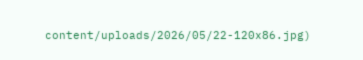content/uploads/2026/05/22-120x86.jpg)